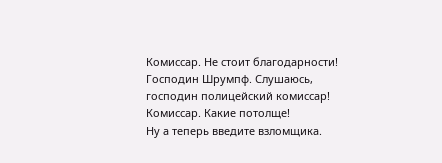Комиссар. Не стоит благодарности!
Господин Шрумпф. Слушаюсь, господин полицейский комиссар!
Комиссар. Какие потолще!
Ну а теперь введите взломщика.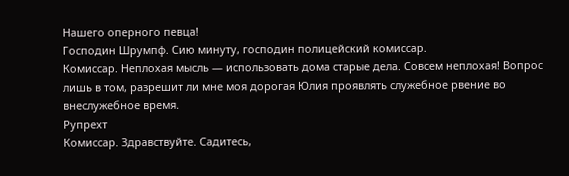Нашего оперного певца!
Господин Шрумпф. Сию минуту, господин полицейский комиссар.
Комиссар. Неплохая мысль — использовать дома старые дела. Совсем неплохая! Вопрос лишь в том, разрешит ли мне моя дорогая Юлия проявлять служебное рвение во внеслужебное время.
Рупрехт
Комиссар. Здравствуйте. Садитесь,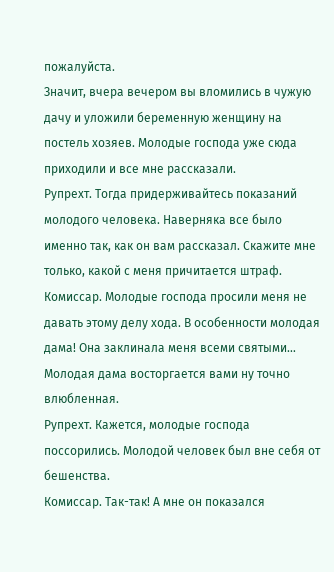пожалуйста.
Значит, вчера вечером вы вломились в чужую дачу и уложили беременную женщину на постель хозяев. Молодые господа уже сюда приходили и все мне рассказали.
Рупрехт. Тогда придерживайтесь показаний молодого человека. Наверняка все было именно так, как он вам рассказал. Скажите мне только, какой с меня причитается штраф.
Комиссар. Молодые господа просили меня не давать этому делу хода. В особенности молодая дама! Она заклинала меня всеми святыми… Молодая дама восторгается вами ну точно влюбленная.
Рупрехт. Кажется, молодые господа поссорились. Молодой человек был вне себя от бешенства.
Комиссар. Так-так! А мне он показался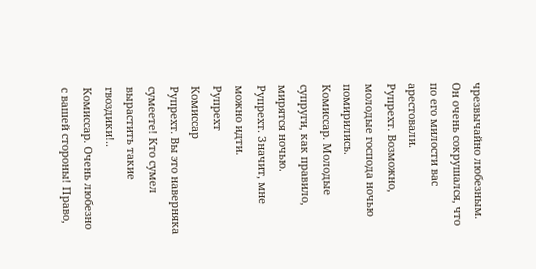чрезвычайно любезным. Он очень сокрушался, что по его милости вас арестовали.
Рупрехт. Возможно, молодые господа ночью помирились.
Комиссар. Молодые супруги, как правило, мирятся ночью.
Рупрехт. Значит, мне можно идти.
Рупрехт
Комиссар
Рупрехт. Вы это наверняка сумеете! Кто сумел вырастить такие гвоздики!..
Комиссар. Очень любезно с вашей стороны! Право,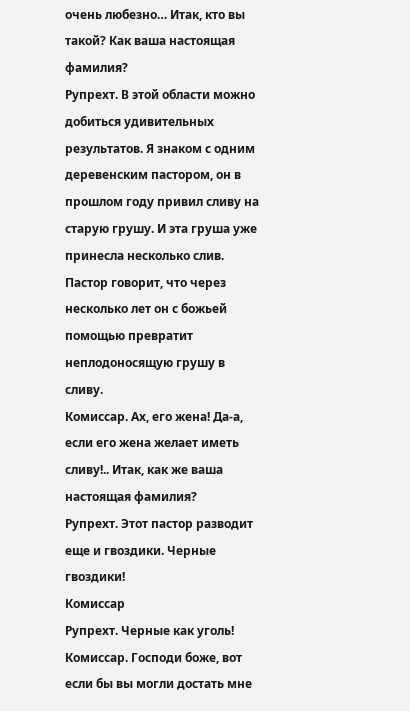очень любезно… Итак, кто вы такой? Как ваша настоящая фамилия?
Рупрехт. В этой области можно добиться удивительных результатов. Я знаком с одним деревенским пастором, он в прошлом году привил сливу на старую грушу. И эта груша уже принесла несколько слив. Пастор говорит, что через несколько лет он с божьей помощью превратит неплодоносящую грушу в сливу.
Комиссар. Ах, его жена! Да-а, если его жена желает иметь сливу!.. Итак, как же ваша настоящая фамилия?
Рупрехт. Этот пастор разводит еще и гвоздики. Черные гвоздики!
Комиссар
Рупрехт. Черные как уголь!
Комиссар. Господи боже, вот если бы вы могли достать мне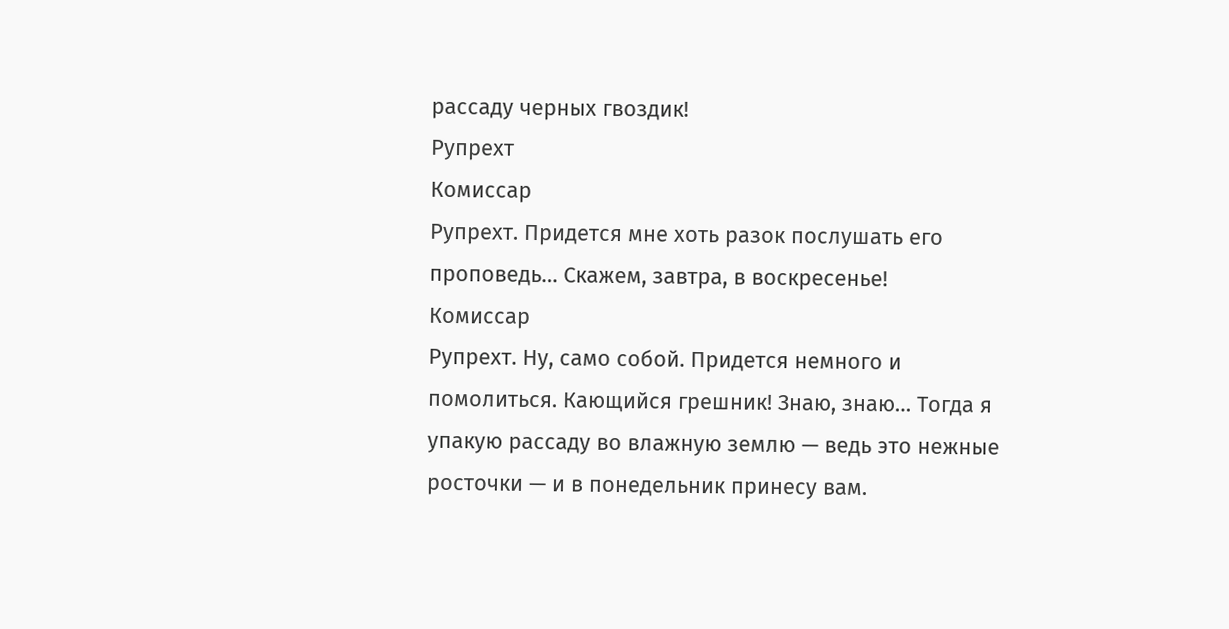рассаду черных гвоздик!
Рупрехт
Комиссар
Рупрехт. Придется мне хоть разок послушать его проповедь… Скажем, завтра, в воскресенье!
Комиссар
Рупрехт. Ну, само собой. Придется немного и помолиться. Кающийся грешник! Знаю, знаю… Тогда я упакую рассаду во влажную землю — ведь это нежные росточки — и в понедельник принесу вам.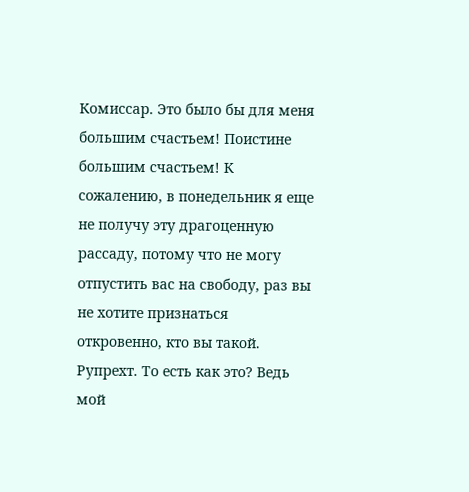Комиссар. Это было бы для меня большим счастьем! Поистине большим счастьем! К сожалению, в понедельник я еще не получу эту драгоценную рассаду, потому что не могу отпустить вас на свободу, раз вы не хотите признаться откровенно, кто вы такой.
Рупрехт. То есть как это? Ведь мой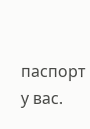паспорт у вас.